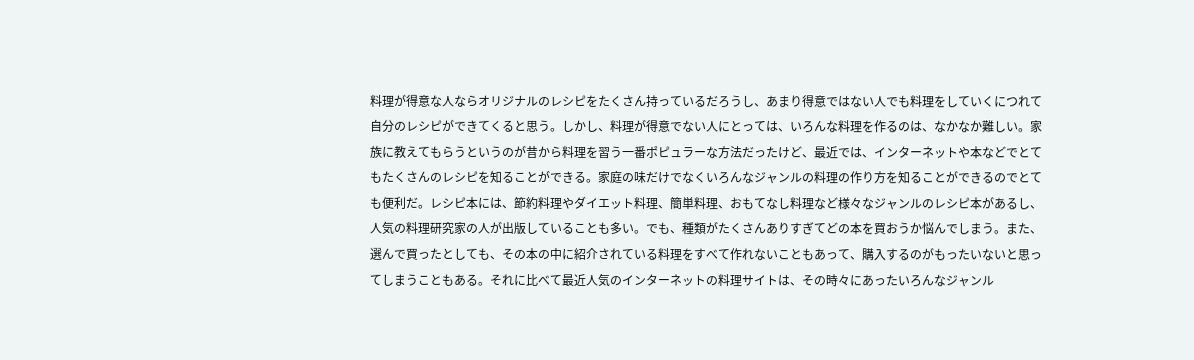料理が得意な人ならオリジナルのレシピをたくさん持っているだろうし、あまり得意ではない人でも料理をしていくにつれて自分のレシピができてくると思う。しかし、料理が得意でない人にとっては、いろんな料理を作るのは、なかなか難しい。家族に教えてもらうというのが昔から料理を習う一番ポピュラーな方法だったけど、最近では、インターネットや本などでとてもたくさんのレシピを知ることができる。家庭の味だけでなくいろんなジャンルの料理の作り方を知ることができるのでとても便利だ。レシピ本には、節約料理やダイエット料理、簡単料理、おもてなし料理など様々なジャンルのレシピ本があるし、人気の料理研究家の人が出版していることも多い。でも、種類がたくさんありすぎてどの本を買おうか悩んでしまう。また、選んで買ったとしても、その本の中に紹介されている料理をすべて作れないこともあって、購入するのがもったいないと思ってしまうこともある。それに比べて最近人気のインターネットの料理サイトは、その時々にあったいろんなジャンル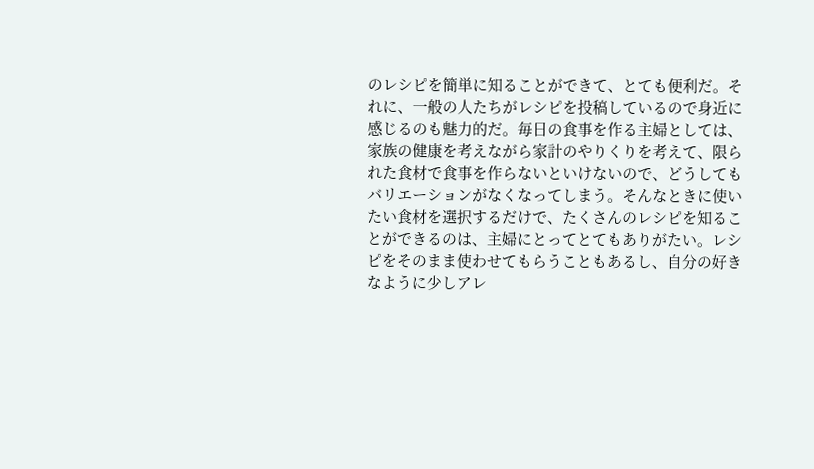のレシピを簡単に知ることができて、とても便利だ。それに、一般の人たちがレシピを投稿しているので身近に感じるのも魅力的だ。毎日の食事を作る主婦としては、家族の健康を考えながら家計のやりくりを考えて、限られた食材で食事を作らないといけないので、どうしてもバリエーションがなくなってしまう。そんなときに使いたい食材を選択するだけで、たくさんのレシピを知ることができるのは、主婦にとってとてもありがたい。レシピをそのまま使わせてもらうこともあるし、自分の好きなように少しアレ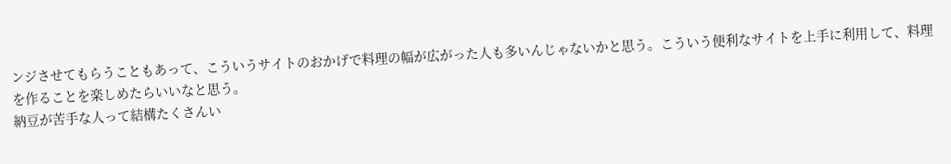ンジさせてもらうこともあって、こういうサイトのおかげで料理の幅が広がった人も多いんじゃないかと思う。こういう便利なサイトを上手に利用して、料理を作ることを楽しめたらいいなと思う。
納豆が苦手な人って結構たくさんい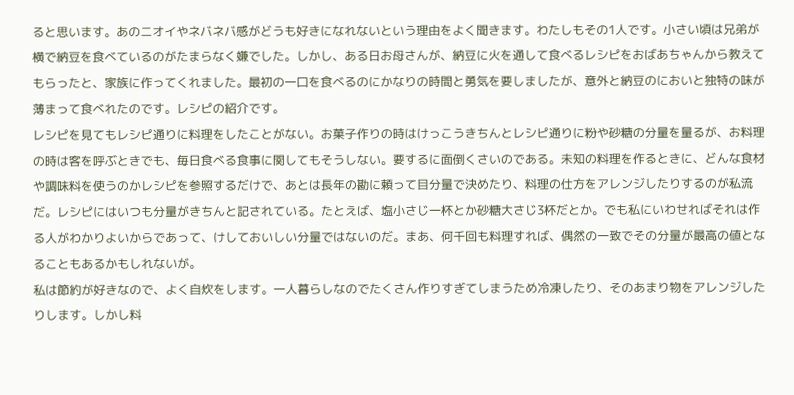ると思います。あのニオイやネバネバ感がどうも好きになれないという理由をよく聞きます。わたしもその1人です。小さい頃は兄弟が横で納豆を食べているのがたまらなく嫌でした。しかし、ある日お母さんが、納豆に火を通して食べるレシピをおばあちゃんから教えてもらったと、家族に作ってくれました。最初の一口を食べるのにかなりの時間と勇気を要しましたが、意外と納豆のにおいと独特の味が薄まって食べれたのです。レシピの紹介です。
レシピを見てもレシピ通りに料理をしたことがない。お菓子作りの時はけっこうきちんとレシピ通りに粉や砂糖の分量を量るが、お料理の時は客を呼ぶときでも、毎日食べる食事に関してもそうしない。要するに面倒くさいのである。未知の料理を作るときに、どんな食材や調味料を使うのかレシピを参照するだけで、あとは長年の勘に頼って目分量で決めたり、料理の仕方をアレンジしたりするのが私流だ。レシピにはいつも分量がきちんと記されている。たとえば、塩小さじ一杯とか砂糖大さじ3杯だとか。でも私にいわせればそれは作る人がわかりよいからであって、けしておいしい分量ではないのだ。まあ、何千回も料理すれば、偶然の一致でその分量が最高の値となることもあるかもしれないが。
私は節約が好きなので、よく自炊をします。一人暮らしなのでたくさん作りすぎてしまうため冷凍したり、そのあまり物をアレンジしたりします。しかし料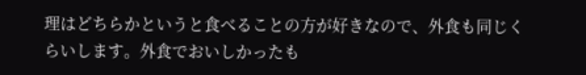理はどちらかというと食べることの方が好きなので、外食も同じくらいします。外食でおいしかったも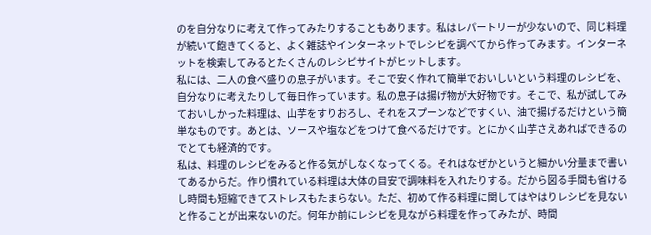のを自分なりに考えて作ってみたりすることもあります。私はレパートリーが少ないので、同じ料理が続いて飽きてくると、よく雑誌やインターネットでレシピを調べてから作ってみます。インターネットを検索してみるとたくさんのレシピサイトがヒットします。
私には、二人の食べ盛りの息子がいます。そこで安く作れて簡単でおいしいという料理のレシピを、自分なりに考えたりして毎日作っています。私の息子は揚げ物が大好物です。そこで、私が試してみておいしかった料理は、山芋をすりおろし、それをスプーンなどですくい、油で揚げるだけという簡単なものです。あとは、ソースや塩などをつけて食べるだけです。とにかく山芋さえあればできるのでとても経済的です。
私は、料理のレシピをみると作る気がしなくなってくる。それはなぜかというと細かい分量まで書いてあるからだ。作り慣れている料理は大体の目安で調味料を入れたりする。だから図る手間も省けるし時間も短縮できてストレスもたまらない。ただ、初めて作る料理に関してはやはりレシピを見ないと作ることが出来ないのだ。何年か前にレシピを見ながら料理を作ってみたが、時間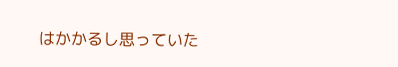はかかるし思っていた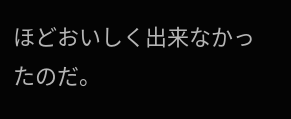ほどおいしく出来なかったのだ。